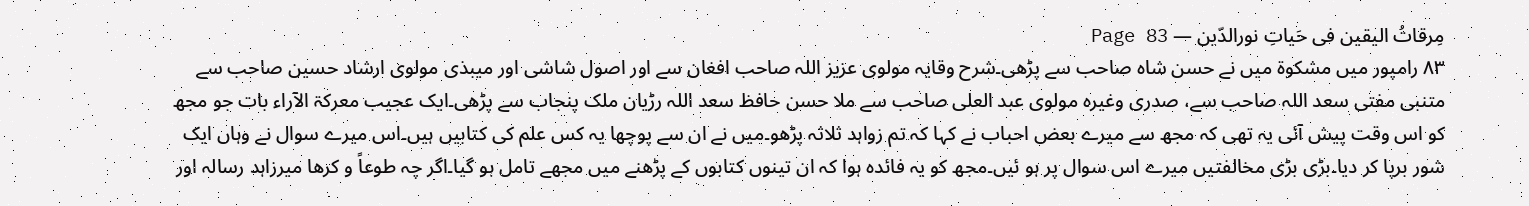مِرقاتُ الیقین فی حَیاتِ نورالدّین — Page 83
۸۳ رامپور میں مشکوۃ میں نے حسن شاہ صاحب سے پڑھی۔شرح وقایہ مولوی عزیز اللہ صاحب افغان سے اور اصول شاشی اور میبذی مولوی ارشاد حسین صاحب سے متنبی مفتی سعد اللہ صاحب سے، صدری وغیرہ مولوی عبد العلی صاحب سے ملا حسن حافظ سعد اللہ رڑیان ملک پنجاب سے پڑھی۔ایک عجیب معرکۃ الآراء بات جو مجھ کو اس وقت پیش آئی یہ تھی کہ مجھ سے میرے بعض احباب نے کہا کہ تم زواہد ثلاثہ پڑھو۔میں نے ان سے پوچھا یہ کس علم کی کتابیں ہیں۔اس میرے سوال نے وہاں ایک شور برپا کر دیا۔بڑی بڑی مخالفتیں میرے اس سوال پر ہو ئیں۔مجھ کو یہ فائدہ ہوا کہ ان تینوں کتابوں کے پڑھنے میں مجھے تامل ہو گیا۔اگر چہ طوعاً و کرها میرزاہد رسالہ اور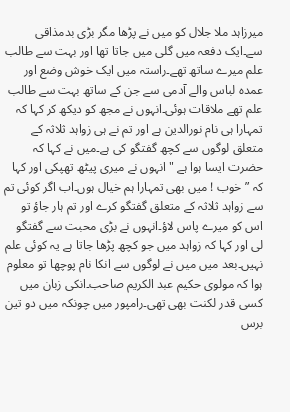میرزاہد ملا جلال کو میں نے پڑھا مگر بڑی بدمذاقی سے۔ایک دفعہ میں گلی میں جاتا تھا اور بہت سے طالب علم میرے ساتھ تھے۔راستہ میں ایک خوش وضع اور عمدہ لباس والے آدمی سے جن کے ساتھ بہت سے طالب علم تھے ملاقات ہوئی۔انہوں نے مجھ کو دیکھ کر کہا کہ تمہارا ہی نام نورالدین ہے اور تم نے ہی زواہد ثلاثہ کے متعلق لوگوں سے کچھ گفتگو کی ہے۔میں نے کہا کہ حضرت ایسا ہوا ہے " انہوں نے میری پیٹھ تھپکی اور کہا کہ ”خوب ! میں بھی تمہارا ہم خیال ہوں۔اب اگر کوئی تم سے زواہد ثلاثہ کے متعلق گفتگو کرے اور تم ہار جاؤ تو اس کو میرے پاس لاؤ۔انہوں نے بڑی محبت سے گفتگو لی اور کہا کہ زواہد میں جو کچھ پڑھا جاتا ہے یہ کوئی علم نہیں۔بعد میں میں نے لوگوں سے انکا نام پوچھا تو معلوم ہوا کہ مولوی حکیم عبد الکریم صاحب۔انکی زبان میں کسی قدر لکنت بھی تھی۔رامپور میں چونکہ میں دو تین برس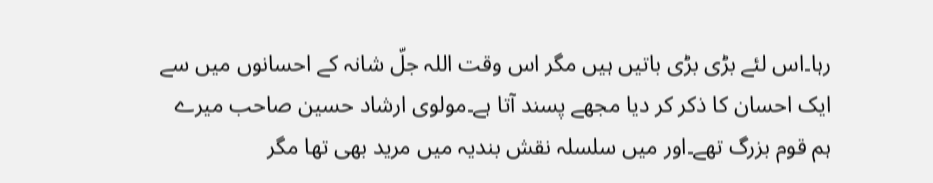رہا۔اس لئے بڑی بڑی باتیں ہیں مگر اس وقت اللہ جلّ شانہ کے احسانوں میں سے ایک احسان کا ذکر کر دیا مجھے پسند آتا ہے۔مولوی ارشاد حسین صاحب میرے ہم قوم بزرگ تھے۔اور میں سلسلہ نقش بندیہ میں مرید بھی تھا مگر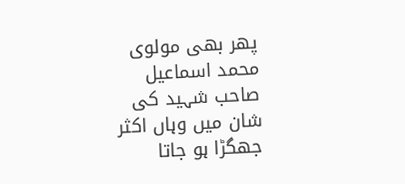پھر بھی مولوی محمد اسماعیل صاحب شہید کی شان میں وہاں اکثر جھگڑا ہو جاتا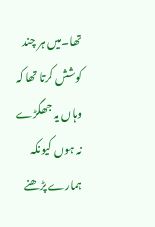تھا۔میں ہر چند کوشش کرتا تھا کہ وہاں یہ جھگڑے نہ ہوں کیونکہ ہمارے پڑھنے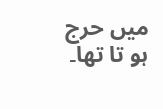میں حرج ہو تا تھا۔